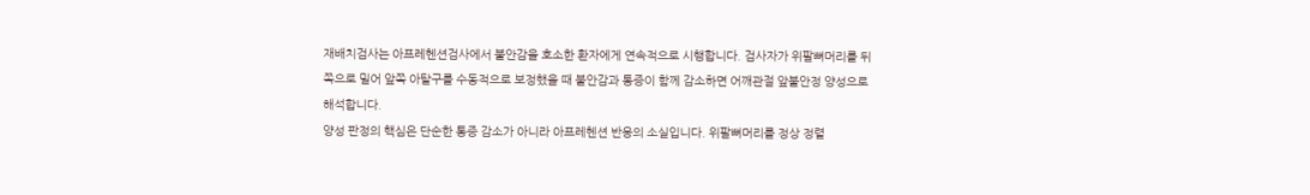재배치검사는 아프레헨션검사에서 불안감을 호소한 환자에게 연속적으로 시행합니다. 검사자가 위팔뼈머리를 뒤쪽으로 밀어 앞쪽 아탈구를 수동적으로 보정했을 때 불안감과 통증이 함께 감소하면 어깨관절 앞불안정 양성으로 해석합니다.
양성 판정의 핵심은 단순한 통증 감소가 아니라 아프레헨션 반응의 소실입니다. 위팔뼈머리를 정상 정렬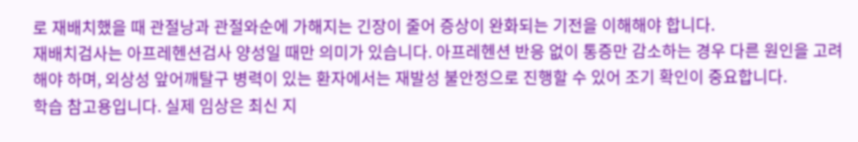로 재배치했을 때 관절낭과 관절와순에 가해지는 긴장이 줄어 증상이 완화되는 기전을 이해해야 합니다.
재배치검사는 아프레헨션검사 양성일 때만 의미가 있습니다. 아프레헨션 반응 없이 통증만 감소하는 경우 다른 원인을 고려해야 하며, 외상성 앞어깨탈구 병력이 있는 환자에서는 재발성 불안정으로 진행할 수 있어 조기 확인이 중요합니다.
학습 참고용입니다. 실제 임상은 최신 지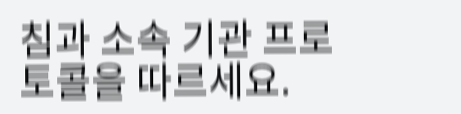침과 소속 기관 프로토콜을 따르세요.